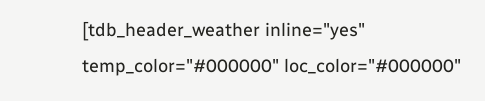[tdb_header_weather inline="yes" temp_color="#000000" loc_color="#000000"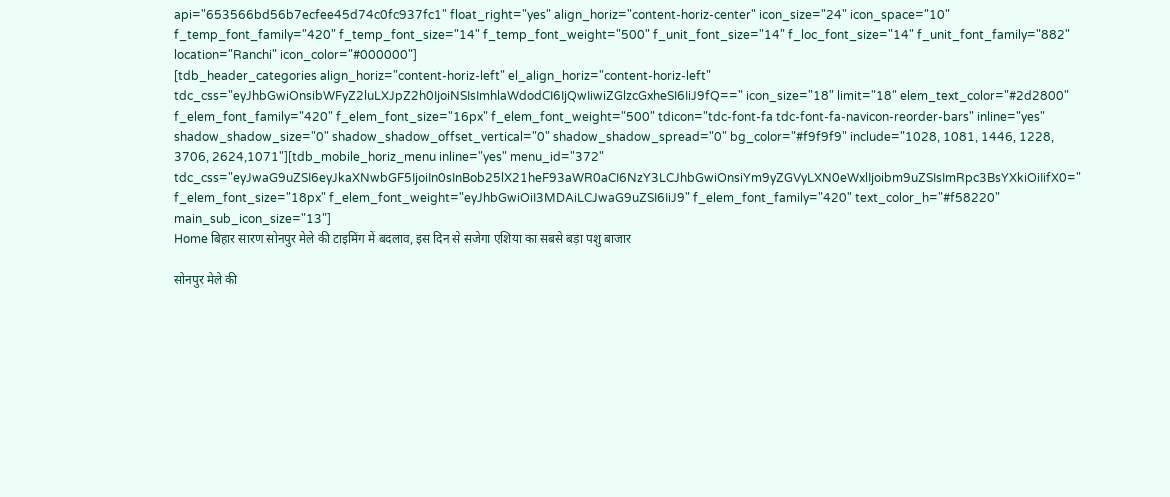api="653566bd56b7ecfee45d74c0fc937fc1" float_right="yes" align_horiz="content-horiz-center" icon_size="24" icon_space="10" f_temp_font_family="420" f_temp_font_size="14" f_temp_font_weight="500" f_unit_font_size="14" f_loc_font_size="14" f_unit_font_family="882" location="Ranchi" icon_color="#000000"]
[tdb_header_categories align_horiz="content-horiz-left" el_align_horiz="content-horiz-left" tdc_css="eyJhbGwiOnsibWFyZ2luLXJpZ2h0IjoiNSIsImhlaWdodCI6IjQwIiwiZGlzcGxheSI6IiJ9fQ==" icon_size="18" limit="18" elem_text_color="#2d2800" f_elem_font_family="420" f_elem_font_size="16px" f_elem_font_weight="500" tdicon="tdc-font-fa tdc-font-fa-navicon-reorder-bars" inline="yes" shadow_shadow_size="0" shadow_shadow_offset_vertical="0" shadow_shadow_spread="0" bg_color="#f9f9f9" include="1028, 1081, 1446, 1228, 3706, 2624,1071"][tdb_mobile_horiz_menu inline="yes" menu_id="372" tdc_css="eyJwaG9uZSI6eyJkaXNwbGF5IjoiIn0sInBob25lX21heF93aWR0aCI6NzY3LCJhbGwiOnsiYm9yZGVyLXN0eWxlIjoibm9uZSIsImRpc3BsYXkiOiIifX0=" f_elem_font_size="18px" f_elem_font_weight="eyJhbGwiOiI3MDAiLCJwaG9uZSI6IiJ9" f_elem_font_family="420" text_color_h="#f58220" main_sub_icon_size="13"]
Home बिहार सारण सोनपुर मेले की टाइमिंग में बदलाव, इस दिन से सजेगा एशिया का सबसे बड़ा पशु बाजार

सोनपुर मेले की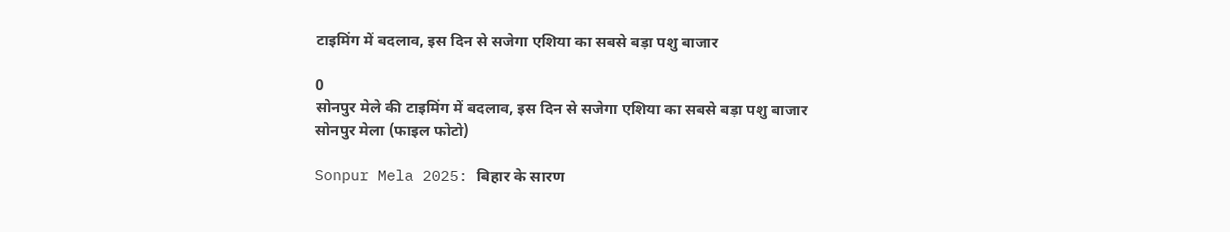टाइमिंग में बदलाव, इस दिन से सजेगा एशिया का सबसे बड़ा पशु बाजार

0
सोनपुर मेले की टाइमिंग में बदलाव, इस दिन से सजेगा एशिया का सबसे बड़ा पशु बाजार
सोनपुर मेला (फाइल फोटो)

Sonpur Mela 2025: बिहार के सारण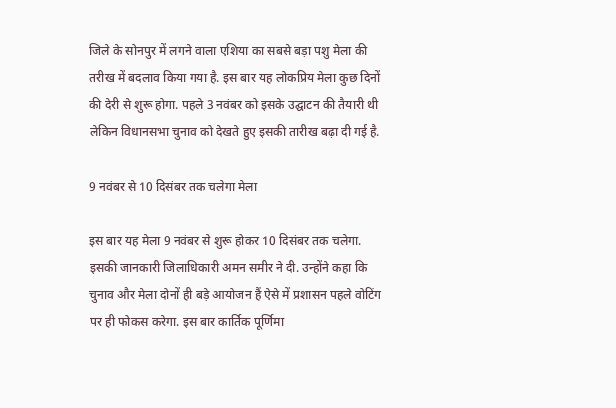जिले के सोनपुर में लगने वाला एशिया का सबसे बड़ा पशु मेला की तरीख में बदलाव किया गया है. इस बार यह लोकप्रिय मेला कुछ दिनों की देरी से शुरू होगा. पहले 3 नवंबर को इसके उद्घाटन की तैयारी थी लेकिन विधानसभा चुनाव को देखते हुए इसकी तारीख बढ़ा दी गई है.

9 नवंबर से 10 दिसंबर तक चलेगा मेला

इस बार यह मेला 9 नवंबर से शुरू होकर 10 दिसंबर तक चलेगा. इसकी जानकारी जिलाधिकारी अमन समीर ने दी. उन्होंने कहा कि चुनाव और मेला दोनों ही बड़े आयोजन हैं ऐसे में प्रशासन पहले वोटिंग पर ही फोकस करेगा. इस बार कार्तिक पूर्णिमा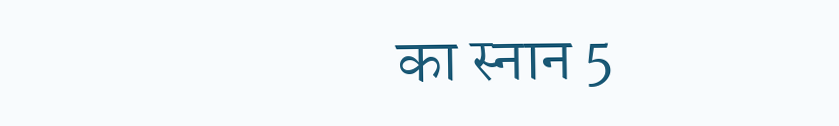का स्नान 5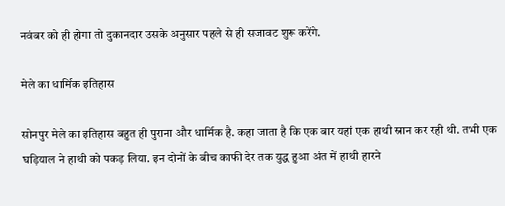नवंबर को ही होगा तो दुकानदार उसके अनुसार पहले से ही सजावट शुरू करेंगे.

मेले का धार्मिक इतिहास

सोनपुर मेले का इतिहास बहुत ही पुराना और धार्मिक है. कहा जाता है कि एक बार यहां एक हाथी स्नान कर रही थी. तभी एक घड़ियाल ने हाथी को पकड़ लिया. इन दोनों के बीच काफी देर तक युद्ध हुआ अंत में हाथी हारने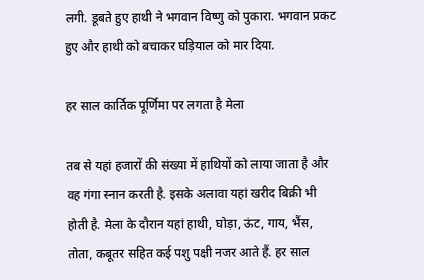लगी. डूबते हुए हाथी ने भगवान विष्णु को पुकारा. भगवान प्रकट हुए और हाथी को बचाकर घड़ियाल को मार दिया.

हर साल कार्तिक पूर्णिमा पर लगता है मेला

तब से यहां हजारों की संख्या में हाथियों को लाया जाता है और वह गंगा स्नान करती है. इसके अलावा यहां खरीद बिक्री भी होती है. मेला के दौरान यहां हाथी, घोड़ा, ऊंट, गाय, भैंस, तोता, कबूतर सहित कई पशु पक्षी नजर आते हैं. हर साल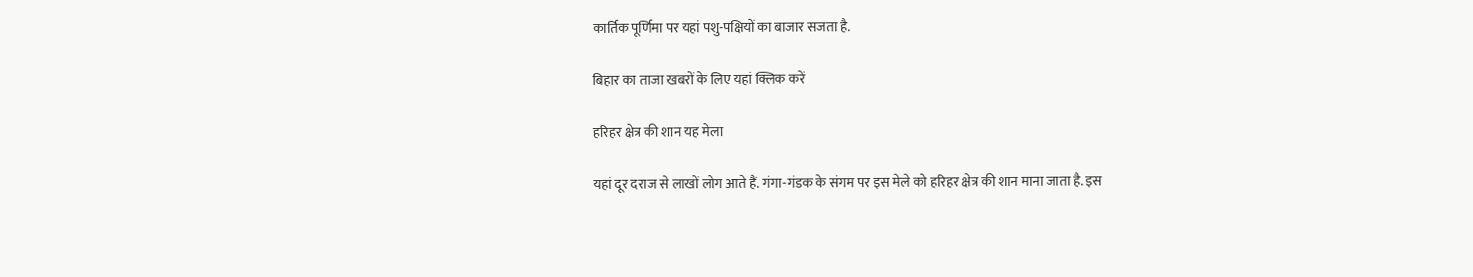कार्तिक पूर्णिमा पर यहां पशु-पक्षियों का बाजार सजता है.

बिहार का ताजा खबरों के लिए यहां क्लिक करें

हरिहर क्षेत्र की शान यह मेला

यहां दूर दराज से लाखों लोग आते हैं. गंगा-गंडक के संगम पर इस मेले को हरिहर क्षेत्र की शान माना जाता है. इस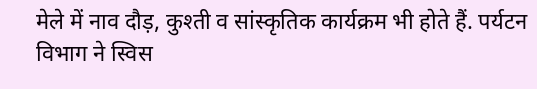मेले में नाव दौड़, कुश्ती व सांस्कृतिक कार्यक्रम भी होते हैं. पर्यटन विभाग ने स्विस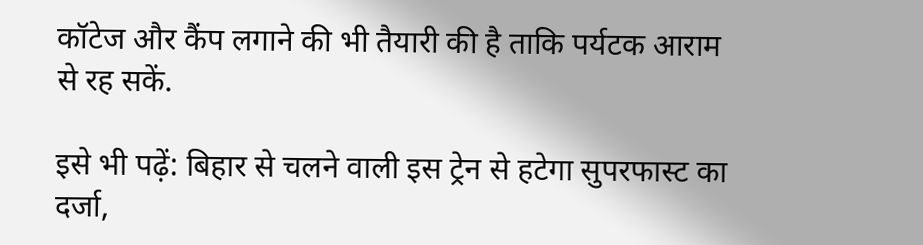कॉटेज और कैंप लगाने की भी तैयारी की है ताकि पर्यटक आराम से रह सकें.

इसे भी पढ़ें: बिहार से चलने वाली इस ट्रेन से हटेगा सुपरफास्ट का दर्जा,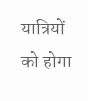यात्रियों को होगा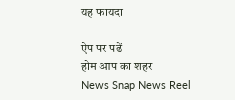यह फायदा

ऐप पर पढें
होम आप का शहर
News Snap News Reel